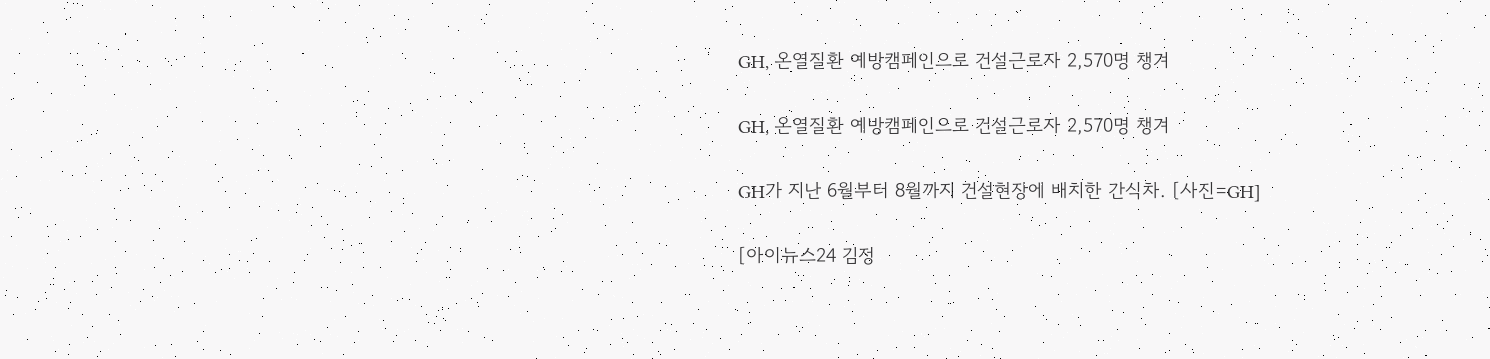GH, 온열질환 예방캠페인으로 건설근로자 2,570명 챙겨

GH, 온열질환 예방캠페인으로 건설근로자 2,570명 챙겨

GH가 지난 6월부터 8월까지 건설현장에 배치한 간식차. [사진=GH]

[아이뉴스24 김정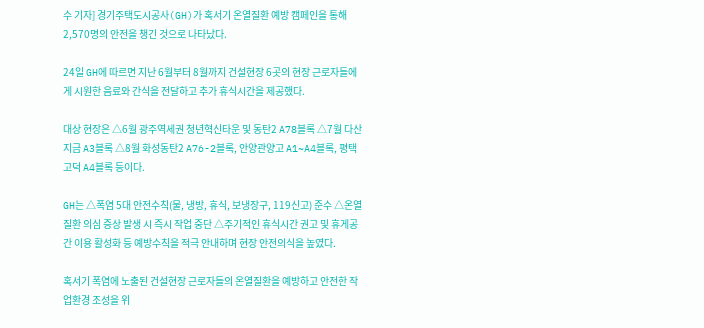수 기자] 경기주택도시공사(GH)가 혹서기 온열질환 예방 캠페인을 통해 2,570명의 안전을 챙긴 것으로 나타났다.

24일 GH에 따르면 지난 6월부터 8월까지 건설현장 6곳의 현장 근로자들에게 시원한 음료와 간식을 전달하고 추가 휴식시간을 제공했다.

대상 현장은 △6월 광주역세권 청년혁신타운 및 동탄2 A78블록 △7월 다산지금 A3블록 △8월 화성동탄2 A76-2블록, 안양관양고 A1~A4블록, 평택고덕 A4블록 등이다.

GH는 △폭염 5대 안전수칙(물, 냉방, 휴식, 보냉장구, 119신고) 준수 △온열질환 의심 증상 발생 시 즉시 작업 중단 △주기적인 휴식시간 권고 및 휴게공간 이용 활성화 등 예방수칙을 적극 안내하며 현장 안전의식을 높였다.

혹서기 폭염에 노출된 건설현장 근로자들의 온열질환을 예방하고 안전한 작업환경 조성을 위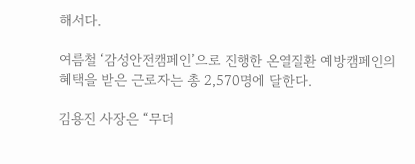해서다.

여름철 ‘감성안전캠페인’으로 진행한 온열질환 예방캠페인의 혜택을 받은 근로자는 총 2,570명에 달한다.

김용진 사장은 “무더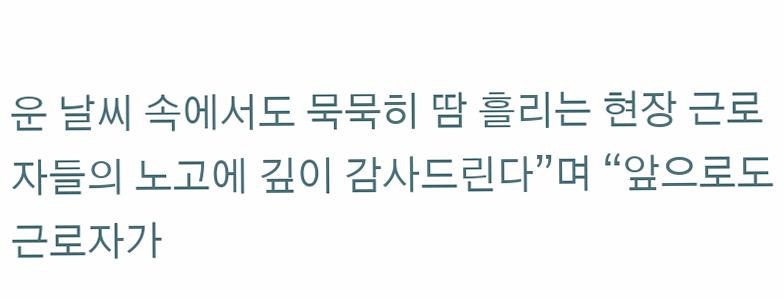운 날씨 속에서도 묵묵히 땀 흘리는 현장 근로자들의 노고에 깊이 감사드린다”며 “앞으로도 근로자가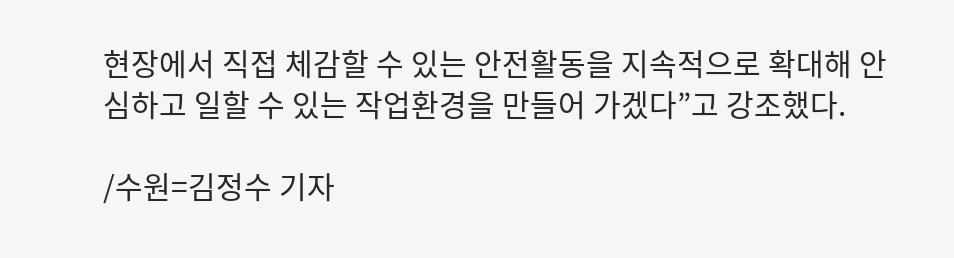현장에서 직접 체감할 수 있는 안전활동을 지속적으로 확대해 안심하고 일할 수 있는 작업환경을 만들어 가겠다”고 강조했다.

/수원=김정수 기자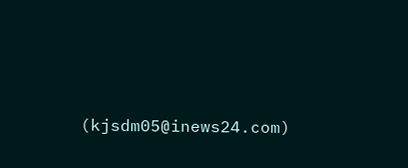(kjsdm05@inews24.com)